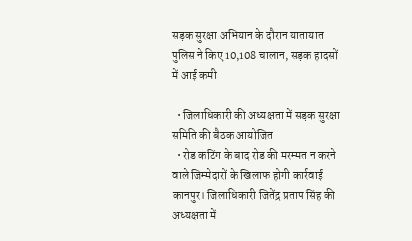सड़क सुरक्षा अभियान के दौरान यातायात पुलिस ने किए 10,108 चालान, सड़क हादसों में आई कमी

  • जिलाधिकारी की अध्यक्षता में सड़क सुरक्षा समिति की बैठक आयोजित
  • रोड कटिंग के बाद रोड की मरम्मत न करने वाले जिम्मेदारों के खिलाफ होगी कार्रवाई
कानपुर। जिलाधिकारी जितेंद्र प्रताप सिंह की अध्यक्षता में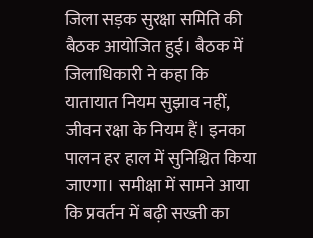जिला सड़क सुरक्षा समिति की बैठक आयोजित हुई। बैठक में जिलाधिकारी ने कहा कि यातायात नियम सुझाव नहीं, जीवन रक्षा के नियम हैं। इनका पालन हर हाल में सुनिश्चित किया जाएगा। समीक्षा में सामने आया कि प्रवर्तन में बढ़ी सख्ती का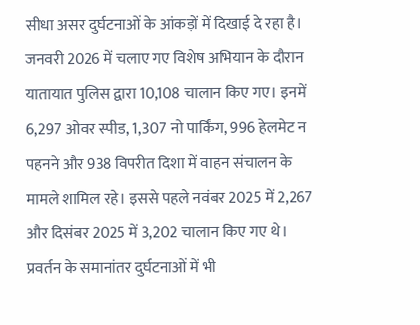सीधा असर दुर्घटनाओं के आंकड़ों में दिखाई दे रहा है।
जनवरी 2026 में चलाए गए विशेष अभियान के दौरान यातायात पुलिस द्वारा 10,108 चालान किए गए। इनमें 6,297 ओवर स्पीड, 1,307 नो पार्किंग, 996 हेलमेट न पहनने और 938 विपरीत दिशा में वाहन संचालन के मामले शामिल रहे। इससे पहले नवंबर 2025 में 2,267 और दिसंबर 2025 में 3,202 चालान किए गए थे।
प्रवर्तन के समानांतर दुर्घटनाओं में भी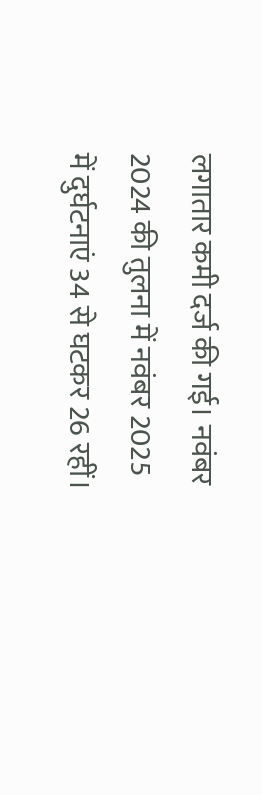लगातार कमी दर्ज की गई। नवंबर 2024 की तुलना में नवंबर 2025 में दुर्घटनाएं 34 से घटकर 26 रहीं।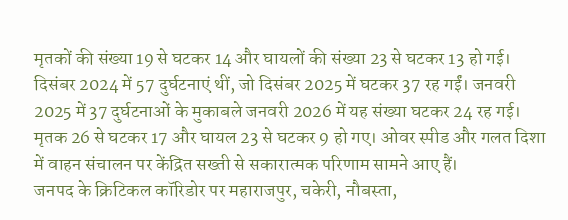मृतकों की संख्या 19 से घटकर 14 और घायलों की संख्या 23 से घटकर 13 हो गई। दिसंबर 2024 में 57 दुर्घटनाएं थीं, जो दिसंबर 2025 में घटकर 37 रह गईं। जनवरी 2025 में 37 दुर्घटनाओं के मुकाबले जनवरी 2026 में यह संख्या घटकर 24 रह गई। मृतक 26 से घटकर 17 और घायल 23 से घटकर 9 हो गए। ओवर स्पीड और गलत दिशा में वाहन संचालन पर केंद्रित सख्ती से सकारात्मक परिणाम सामने आए हैं।
जनपद के क्रिटिकल कॉरिडोर पर महाराजपुर, चकेरी, नौबस्ता,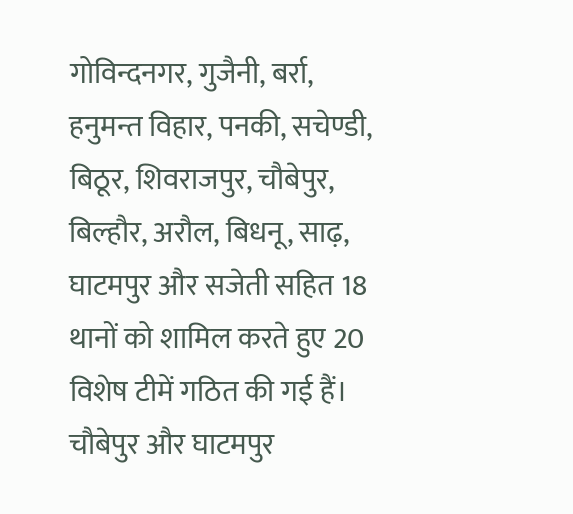गोविन्दनगर, गुजैनी, बर्रा, हनुमन्त विहार, पनकी, सचेण्डी, बिठूर, शिवराजपुर, चौबेपुर, बिल्हौर, अरौल, बिधनू, साढ़, घाटमपुर और सजेती सहित 18 थानों को शामिल करते हुए 20 विशेष टीमें गठित की गई हैं। चौबेपुर और घाटमपुर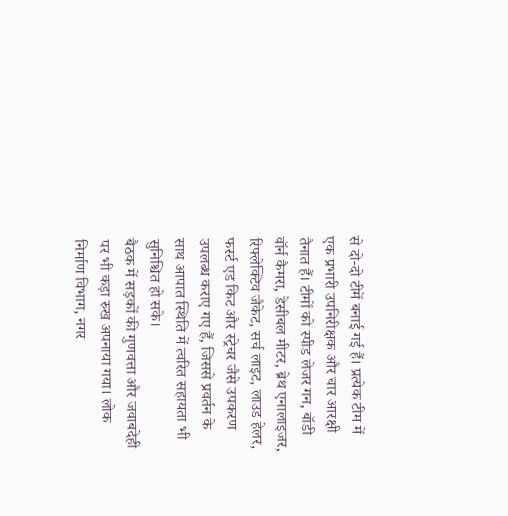से दो-दो टीमें बनाई गई हैं। प्रत्येक टीम में एक प्रभारी उपनिरीक्षक और चार आरक्षी तैनात हैं। टीमों को स्पीड लेजर गन, बॉडी वॉर्न कैमरा, डेसीबल मीटर, ब्रेथ एनालाइजर, रिफ्लेक्टिव जैकेट, सर्च लाइट, लाउड हेलर, फर्स्ट एड किट और स्ट्रेचर जैसे उपकरण उपलब्ध कराए गए हैं, जिससे प्रवर्तन के साथ आपात स्थिति में त्वरित सहायता भी सुनिश्चित हो सके।
बैठक में सड़कों की गुणवत्ता और जवाबदेही पर भी कड़ा रुख अपनाया गया। लोक निर्माण विभाग, नगर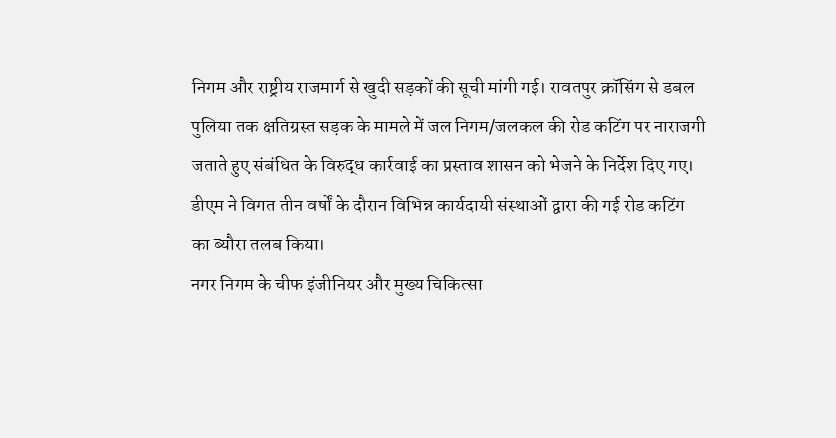निगम और राष्ट्रीय राजमार्ग से खुदी सड़कों की सूची मांगी गई। रावतपुर क्रॉसिंग से डबल पुलिया तक क्षतिग्रस्त सड़क के मामले में जल निगम/जलकल की रोड कटिंग पर नाराजगी जताते हुए संबंधित के विरुद्ध कार्रवाई का प्रस्ताव शासन को भेजने के निर्देश दिए गए। डीएम ने विगत तीन वर्षों के दौरान विभिन्न कार्यदायी संस्थाओं द्वारा की गई रोड कटिंग का ब्यौरा तलब किया।
नगर निगम के चीफ इंजीनियर और मुख्य चिकित्सा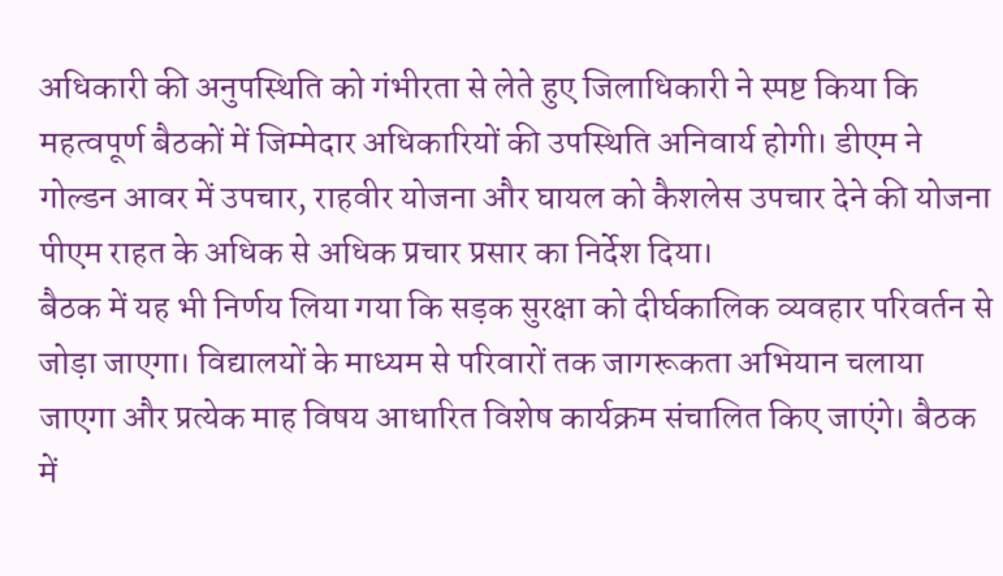अधिकारी की अनुपस्थिति को गंभीरता से लेते हुए जिलाधिकारी ने स्पष्ट किया कि महत्वपूर्ण बैठकों में जिम्मेदार अधिकारियों की उपस्थिति अनिवार्य होगी। डीएम ने गोल्डन आवर में उपचार, राहवीर योजना और घायल को कैशलेस उपचार देने की योजना पीएम राहत के अधिक से अधिक प्रचार प्रसार का निर्देश दिया।
बैठक में यह भी निर्णय लिया गया कि सड़क सुरक्षा को दीर्घकालिक व्यवहार परिवर्तन से जोड़ा जाएगा। विद्यालयों के माध्यम से परिवारों तक जागरूकता अभियान चलाया जाएगा और प्रत्येक माह विषय आधारित विशेष कार्यक्रम संचालित किए जाएंगे। बैठक में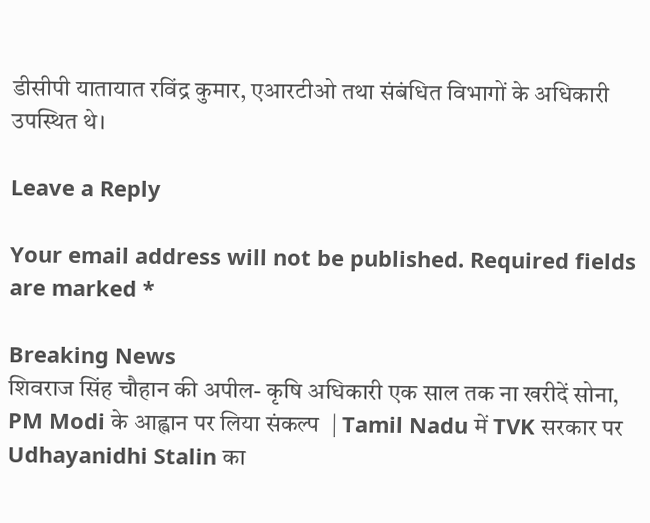डीसीपी यातायात रविंद्र कुमार, एआरटीओ तथा संबंधित विभागों के अधिकारी उपस्थित थे।

Leave a Reply

Your email address will not be published. Required fields are marked *

Breaking News
शिवराज सिंह चौहान की अपील- कृषि अधिकारी एक साल तक ना खरीदें सोना, PM Modi के आह्वान पर लिया संकल्प  | Tamil Nadu में TVK सरकार पर Udhayanidhi Stalin का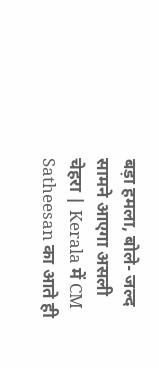बड़ा हमला, बोले- जल्द सामने आएगा असली चेहरा | Kerala में CM Satheesan का आते ही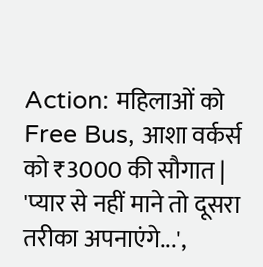Action: महिलाओं को Free Bus, आशा वर्कर्स को ₹3000 की सौगात | 'प्यार से नहीं माने तो दूसरा तरीका अपनाएंगे...',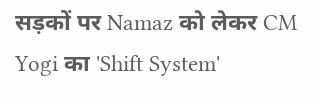सड़कों पर Namaz को लेकर CM Yogi का 'Shift System'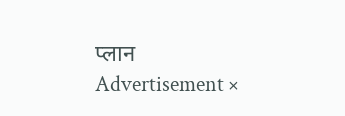प्लान
Advertisement ×